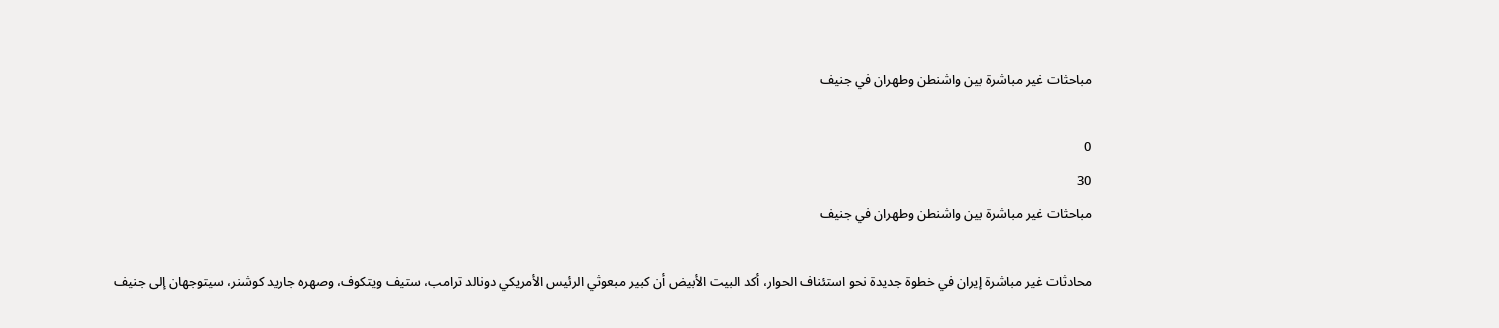مباحثات غير مباشرة بين واشنطن وطهران في جنيف

0
30
مباحثات غير مباشرة بين واشنطن وطهران في جنيف

محادثات غير مباشرة إيران في خطوة جديدة نحو استئناف الحوار، أكد البيت الأبيض أن كبير مبعوثي الرئيس الأمريكي دونالد ترامب، ستيف ويتكوف، وصهره جاريد كوشنر، سيتوجهان إلى جنيف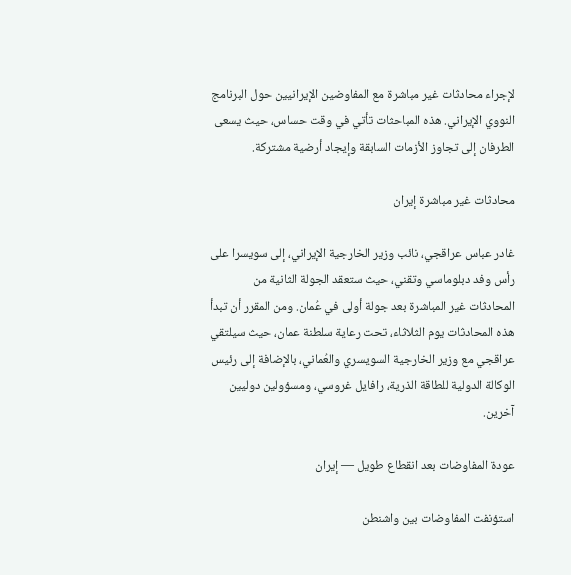لإجراء محادثات غير مباشرة مع المفاوضين الإيرانيين حول البرنامج النووي الإيراني. هذه المباحثات تأتي في وقت حساس، حيث يسعى الطرفان إلى تجاوز الأزمات السابقة وإيجاد أرضية مشتركة.

محادثات غير مباشرة إيران

غادر عباس عراقجي، نائب وزير الخارجية الإيراني، إلى سويسرا على رأس وفد دبلوماسي وتقني، حيث ستعقد الجولة الثانية من المحادثات غير المباشرة بعد جولة أولى في عُمان. ومن المقرر أن تبدأ هذه المحادثات يوم الثلاثاء، تحت رعاية سلطنة عمان، حيث سيلتقي عراقجي مع وزير الخارجية السويسري والعُماني، بالإضافة إلى رئيس الوكالة الدولية للطاقة الذرية، رافايل غروسي، ومسؤولين دوليين آخرين.

عودة المفاوضات بعد انقطاع طويل — إيران

استؤنفت المفاوضات بين واشنطن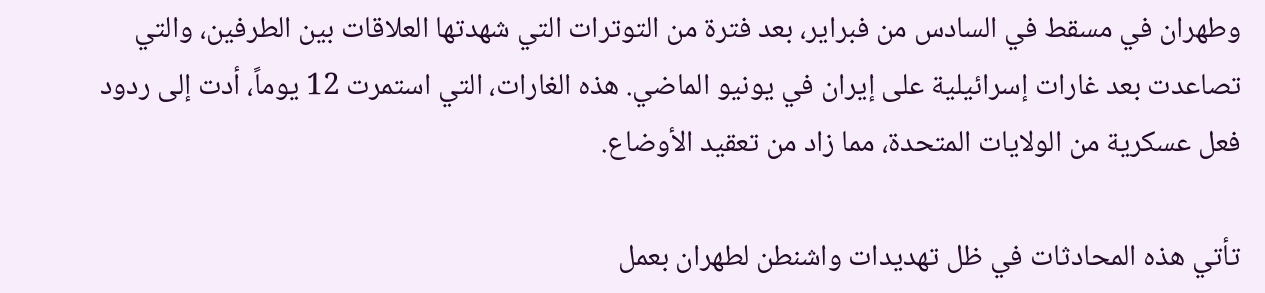وطهران في مسقط في السادس من فبراير، بعد فترة من التوترات التي شهدتها العلاقات بين الطرفين، والتي تصاعدت بعد غارات إسرائيلية على إيران في يونيو الماضي. هذه الغارات، التي استمرت 12 يوماً، أدت إلى ردود فعل عسكرية من الولايات المتحدة، مما زاد من تعقيد الأوضاع.

تأتي هذه المحادثات في ظل تهديدات واشنطن لطهران بعمل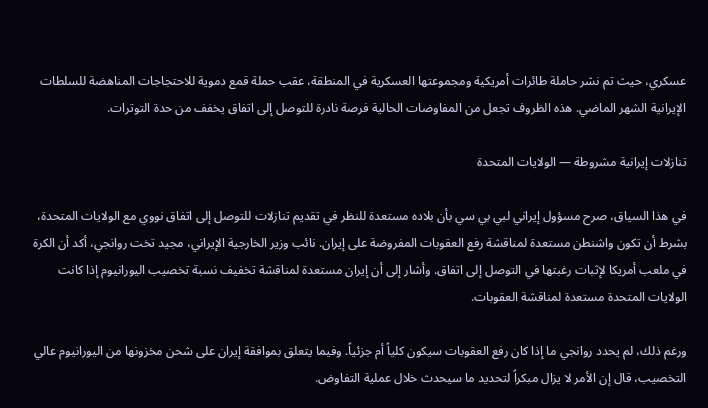عسكري، حيث تم نشر حاملة طائرات أمريكية ومجموعتها العسكرية في المنطقة، عقب حملة قمع دموية للاحتجاجات المناهضة للسلطات الإيرانية الشهر الماضي. هذه الظروف تجعل من المفاوضات الحالية فرصة نادرة للتوصل إلى اتفاق يخفف من حدة التوترات.

تنازلات إيرانية مشروطة — الولايات المتحدة

في هذا السياق، صرح مسؤول إيراني لبي بي سي بأن بلاده مستعدة للنظر في تقديم تنازلات للتوصل إلى اتفاق نووي مع الولايات المتحدة، بشرط أن تكون واشنطن مستعدة لمناقشة رفع العقوبات المفروضة على إيران. نائب وزير الخارجية الإيراني، مجيد تخت روانجي، أكد أن الكرة في ملعب أمريكا لإثبات رغبتها في التوصل إلى اتفاق. وأشار إلى أن إيران مستعدة لمناقشة تخفيف نسبة تخصيب اليورانيوم إذا كانت الولايات المتحدة مستعدة لمناقشة العقوبات.

ورغم ذلك، لم يحدد روانجي ما إذا كان رفع العقوبات سيكون كلياً أم جزئياً. وفيما يتعلق بموافقة إيران على شحن مخزونها من اليورانيوم عالي التخصيب، قال إن الأمر لا يزال مبكراً لتحديد ما سيحدث خلال عملية التفاوض.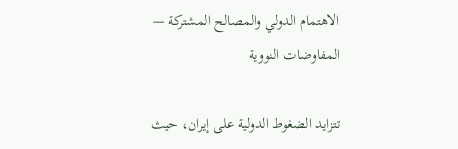الاهتمام الدولي والمصالح المشتركة — المفاوضات النووية

تتزايد الضغوط الدولية على إيران، حيث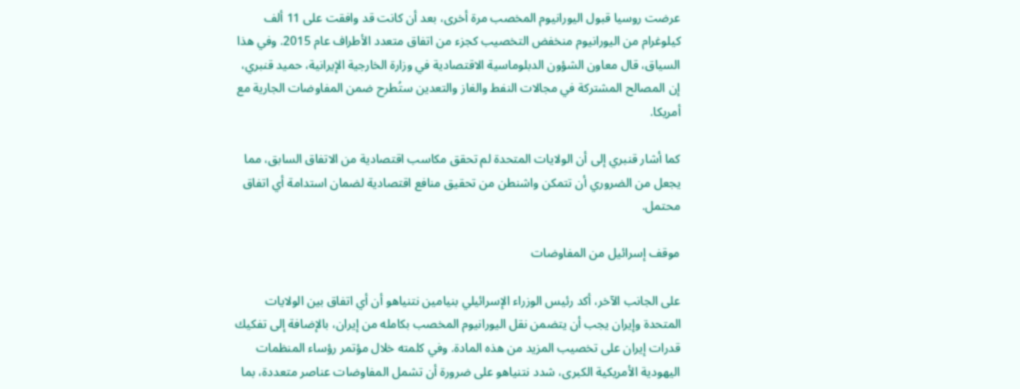عرضت روسيا قبول اليورانيوم المخصب مرة أخرى، بعد أن كانت قد وافقت على 11 ألف كيلوغرام من اليورانيوم منخفض التخصيب كجزء من اتفاق متعدد الأطراف عام 2015. وفي هذا السياق، قال معاون الشؤون الدبلوماسية الاقتصادية في وزارة الخارجية الإيرانية، حميد قنبري، إن المصالح المشتركة في مجالات النفط والغاز والتعدين ستُطرح ضمن المفاوضات الجارية مع أمريكا.

كما أشار قنبري إلى أن الولايات المتحدة لم تحقق مكاسب اقتصادية من الاتفاق السابق، مما يجعل من الضروري أن تتمكن واشنطن من تحقيق منافع اقتصادية لضمان استدامة أي اتفاق محتمل.

موقف إسرائيل من المفاوضات

على الجانب الآخر، أكد رئيس الوزراء الإسرائيلي بنيامين نتنياهو أن أي اتفاق بين الولايات المتحدة وإيران يجب أن يتضمن نقل اليورانيوم المخصب بكامله من إيران، بالإضافة إلى تفكيك قدرات إيران على تخصيب المزيد من هذه المادة. وفي كلمته خلال مؤتمر رؤساء المنظمات اليهودية الأمريكية الكبرى، شدد نتنياهو على ضرورة أن تشمل المفاوضات عناصر متعددة، بما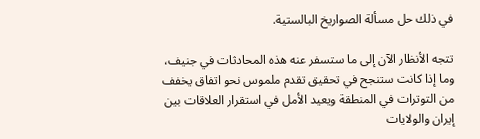في ذلك حل مسألة الصواريخ البالستية.

تتجه الأنظار الآن إلى ما ستسفر عنه هذه المحادثات في جنيف، وما إذا كانت ستنجح في تحقيق تقدم ملموس نحو اتفاق يخفف من التوترات في المنطقة ويعيد الأمل في استقرار العلاقات بين إيران والولايات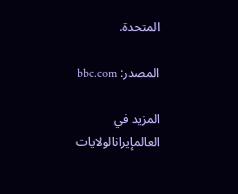المتحدة.

المصدر: bbc.com

المزيد في العالمإيرانالولايات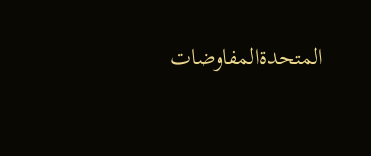المتحدةالمفاوضات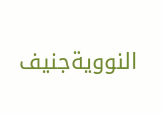النوويةجنيف